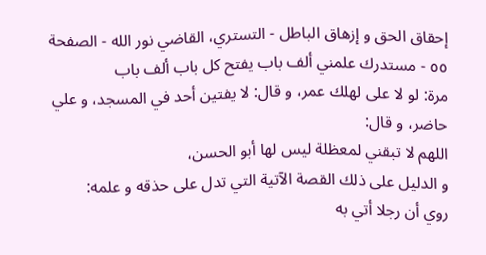إحقاق الحق و إزهاق الباطل - التستري، القاضي نور الله - الصفحة ٥٥ - مستدرك علمني ألف باب يفتح كل باب ألف باب
مرة: لو لا على لهلك عمر، و قال: لا يفتين أحد في المسجد، و علي حاضر، و قال:
اللهم لا تبقني لمعظلة ليس لها أبو الحسن،
و الدليل على ذلك القصة الآتية التي تدل على حذقه و علمه:
روي أن رجلا أتي به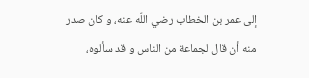إلى عمر بن الخطاب رضي اللّه عنه، و كان صدر منه أن قال لجماعة من الناس و قد سألوه،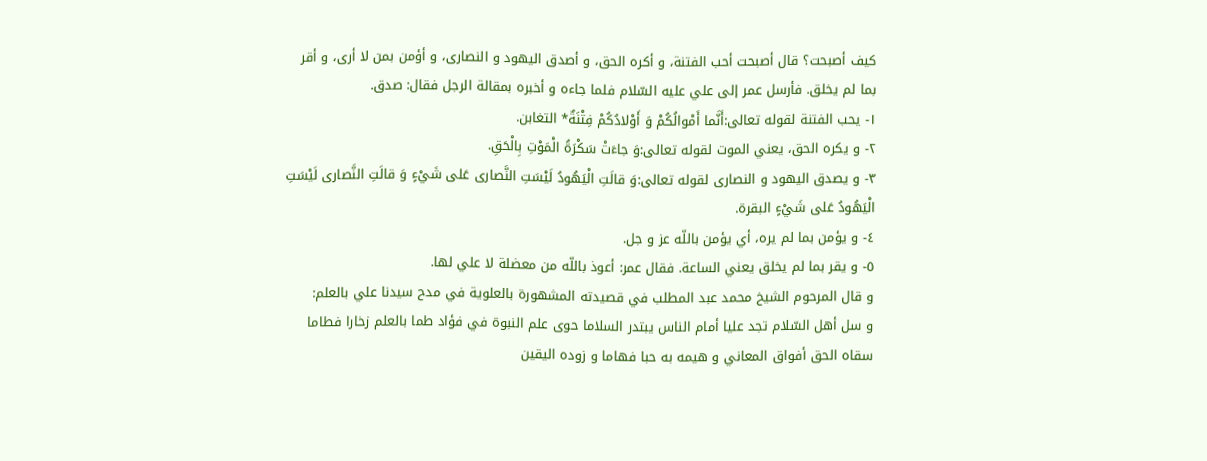كيف أصبحت؟ قال أصبحت أحب الفتنة، و أكره الحق، و أصدق اليهود و النصارى، و أؤمن بمن لا أرى، و أقر بما لم يخلق. فأرسل عمر إلى علي عليه السّلام فلما جاءه و أخبره بمقالة الرجل فقال: صدق.
١- يحب الفتنة لقوله تعالى:أَنَّما أَمْوالُكُمْ وَ أَوْلادُكُمْ فِتْنَةٌ* التغابن.
٢- و يكره الحق، يعني الموت لقوله تعالى:وَ جاءَتْ سَكْرَةُ الْمَوْتِ بِالْحَقِ.
٣- و يصدق اليهود و النصارى لقوله تعالى:وَ قالَتِ الْيَهُودُ لَيْسَتِ النَّصارى عَلى شَيْءٍ وَ قالَتِ النَّصارى لَيْسَتِ الْيَهُودُ عَلى شَيْءٍ البقرة.
٤- و يؤمن بما لم يره، أي يؤمن باللّه عز و جل.
٥- و يقر بما لم يخلق يعني الساعة. فقال عمر: أعوذ باللّه من معضلة لا علي لها.
و قال المرحوم الشيخ محمد عبد المطلب في قصيدته المشهورة بالعلوية في مدح سيدنا علي بالعلم:
و سل أهل السّلام تجد عليا أمام الناس يبتدر السلاما حوى علم النبوة في فؤاد طما بالعلم زخارا فطاما سقاه الحق أفواق المعاني و هيمه به حبا فهاما و زوده اليقين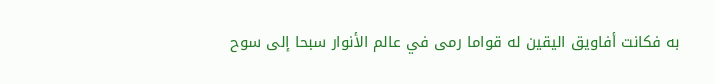به فكانت أفاويق اليقين له قواما رمى في عالم الأنوار سبحا إلى سوح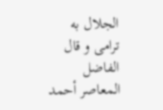الجلال به ترامى و قال الفاضل المعاصر أحمد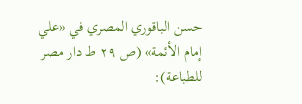حسن الباقوري المصري في «علي إمام الأئمة» (ص ٢٩ ط دار مصر للطباعة):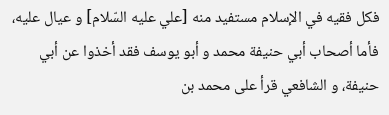فكل فقيه في الإسلام مستفيد منه [علي عليه السّلام] و عيال عليه، فأما أصحاب أبي حنيفة محمد و أبو يوسف فقد أخذوا عن أبي حنيفة، و الشافعي قرأ على محمد بن